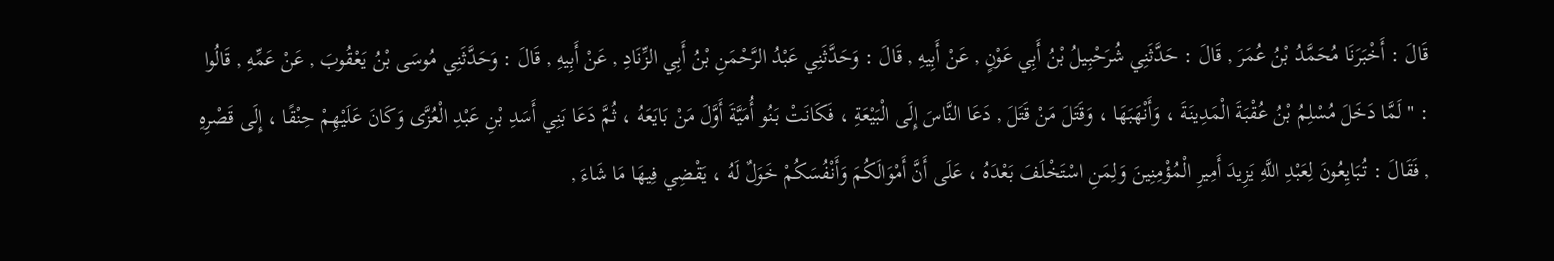قَالَ : أَخْبَرَنَا مُحَمَّدُ بْنُ عُمَرَ , قَالَ : حَدَّثَنِي شُرَحْبِيلُ بْنُ أَبِي عَوْنٍ , عَنْ أَبِيهِ , قَالَ : وَحَدَّثَنِي عَبْدُ الرَّحْمَنِ بْنُ أَبِي الزِّنَادِ , عَنْ أَبِيهِ , قَالَ : وَحَدَّثَنِي مُوسَى بْنُ يَعْقُوبَ , عَنْ عَمِّهِ , قَالُوا : " لَمَّا دَخَلَ مُسْلِمُ بْنُ عُقْبَةَ الْمَدِينَةَ ، وَأَنْهَبَهَا ، وَقَتَلَ مَنْ قَتَلَ , دَعَا النَّاسَ إِلَى الْبَيْعَةِ ، فَكَانَتْ بَنُو أُمَيَّةَ أَوَّلَ مَنْ بَايَعَهُ ، ثُمَّ دَعَا بَنِي أَسَدِ بْنِ عَبْدِ الْعُزَّى وَكَانَ عَلَيْهِمْ حِنْقًا ، إِلَى قَصْرِهِ , فَقَالَ : تُبَايِعُونَ لِعَبْدِ اللَّهِ يَزِيدَ أَمِيرِ الْمُؤْمِنِينَ وَلِمَنِ اسْتَخْلَفَ بَعْدَهُ ، عَلَى أَنَّ أَمْوَالَكُمَ وَأَنْفُسَكُمْ خَوَلٌ لَهُ ، يَقْضِي فِيهَا مَا شَاءَ ,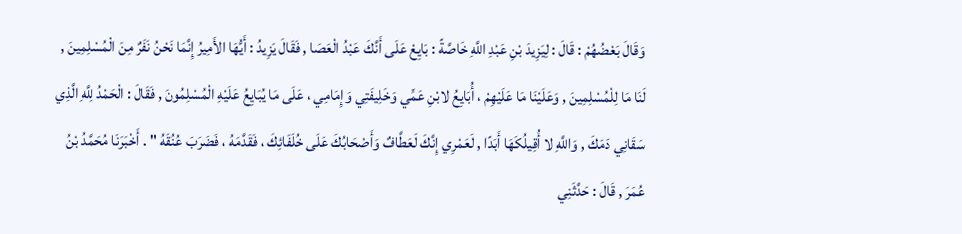وَقَالَ بَعْضُهُمْ : قَالَ : لِيَزِيدَ بْنِ عَبْدِ اللَّهِ خَاصَّةً : بَايِعْ عَلَى أَنَّكَ عَبْدُ الْعَصَا , فَقَالَ يَزِيدُ : أَيُّهَا الأَمِيرُ إِنَّمَا نَحْنُ نَفَرٌ مِنَ الْمُسْلِمِينَ , لَنَا مَا لِلْمُسْلِمِينَ , وَعَلَيْنَا مَا عَلَيْهِمْ ، أُبَايِعُ لابْنِ عَمِّي وَخَلِيفَتِي وَإِمَامِي ، عَلَى مَا يُبَايِعُ عَلَيْهِ الْمُسْلِمُونَ , فَقَالَ : الْحَمْدُ لِلَّهِ الَّذِي سَقَانِي دَمَكَ , وَاللَّهِ لا أُقِيلُكَهَا أَبَدًا , لَعَمْرِي إِنَّكَ لَعَطَّافٌ وَأَصْحَابُكَ عَلَى خُلَفَائِكَ ، فَقَدَّمَهُ ، فَضَرَبَ عُنُقَهُ " . أَخْبَرَنَا مُحَمَّدُ بْنُ عُمَرَ , قَالَ : حَدَّثَنِي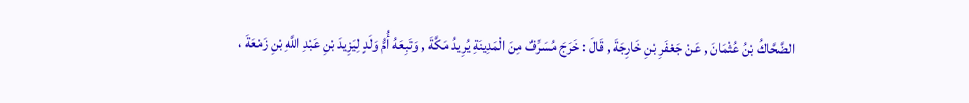الضَّحَّاكُ بْنُ عُثْمَانَ , عَنْ جَعْفَرِ بْنِ خَارِجَةَ , قَالَ : خَرَجَ مُسَرِّفٌ مِنَ الْمَدِينَةِ يُرِيدُ مَكَّةَ , وَتَبِعَهُ أُمُّ وَلَدٍ لِيَزِيدَ بْنِ عَبْدِ اللَّهِ بْنِ زَمْعَةَ ،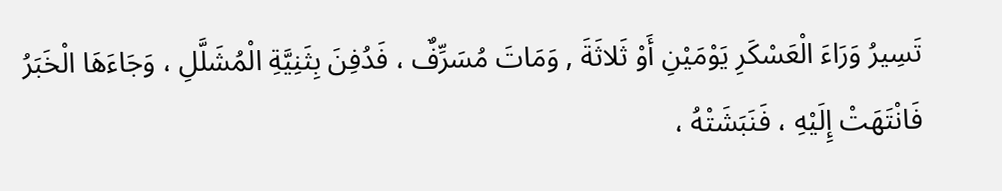تَسِيرُ وَرَاءَ الْعَسْكَرِ يَوْمَيْنِ أَوْ ثَلاثَةَ , وَمَاتَ مُسَرِّفٌ ، فَدُفِنَ بِثَنِيَّةِ الْمُشَلَّلِ ، وَجَاءَهَا الْخَبَرُ فَانْتَهَتْ إِلَيْهِ ، فَنَبَشَتْهُ ،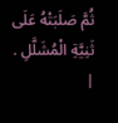ثُمَّ صَلَبَتْهُ عَلَى ثَنِيَّةِ الْمُشَلَّلِ .
|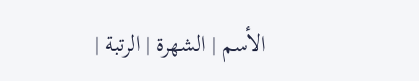الأسم | الشهرة | الرتبة |